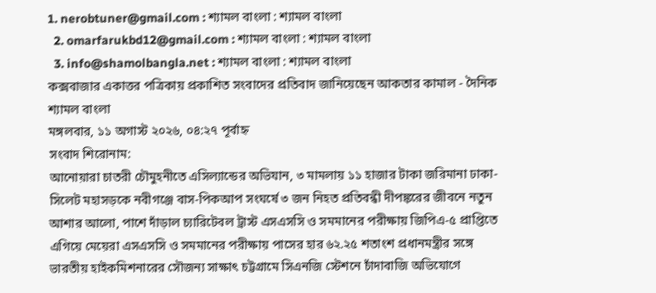1. nerobtuner@gmail.com : শ্যামল বাংলা : শ্যামল বাংলা
  2. omarfarukbd12@gmail.com : শ্যামল বাংলা : শ্যামল বাংলা
  3. info@shamolbangla.net : শ্যামল বাংলা : শ্যামল বাংলা
কক্সবাজার একাত্তর পত্রিকায় প্রকাশিত সংবাদের প্রতিবাদ জানিয়েছেন আকতার কামাল - দৈনিক শ্যামল বাংলা
মঙ্গলবার, ১১ অগাস্ট ২০২৬, ০৪:২৭ পূর্বাহ্ন
সংবাদ শিরোনাম:
আনোয়ারা চাতরী চৌমুহনীতে এসিল্যান্ডের অভিযান, ৩ মামলায় ১১ হাজার টাকা জরিমানা ঢাকা-সিলেট মহাসড়কে নবীগঞ্জে বাস-পিকআপ সংঘর্ষে ৩ জন নিহত প্রতিবন্ধী দীপঙ্করের জীবনে নতুন আশার আলো, পাশে দাঁড়াল চ্যারিটেবল ট্রাস্ট এসএসসি ও সমমানের পরীক্ষায় জিপিএ-৫ প্রাপ্তিতে এগিয়ে মেয়েরা এসএসসি ও সমমানের পরীক্ষায় পাসের হার ৬২.২৫ শতাংশ প্রধানমন্ত্রীর সঙ্গে ভারতীয় হাইকমিশনারের সৌজন্য সাক্ষাৎ চট্টগ্রামে সিএনজি স্টেশনে চাঁদাবাজি অভিযোগে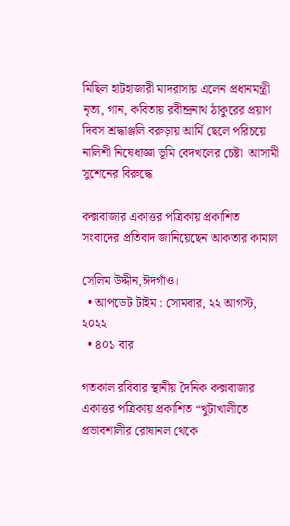মিছিল হাটহাজারী মাদরাসায় এলেন প্রধানমন্ত্রী নৃত্য, গান, কবিতায় রবীন্দ্রনাথ ঠাকুরের প্রয়াণ দিবস শ্রদ্ধাঞ্জলি বরুড়ায় আর্মি ছেলে পরিচয়ে নালিশী নিষেধাজ্ঞা ভূমি বেদখলের চেষ্টা  আসামী সুশেনের বিরুদ্ধে

কক্সবাজার একাত্তর পত্রিকায় প্রকাশিত সংবাদের প্রতিবাদ জানিয়েছেন আকতার কামাল

সেলিম উদ্দীন,ঈদগাঁও।
  • আপডেট টাইম : সোমবার, ২২ আগস্ট, ২০২২
  • ৪০১ বার

গতকাল রবিবার স্থানীয় দৈনিক কক্সবাজার একাত্তর পত্রিকায় প্রকাশিত “খুটাখালীতে প্রভাবশালীর রোষানল থেকে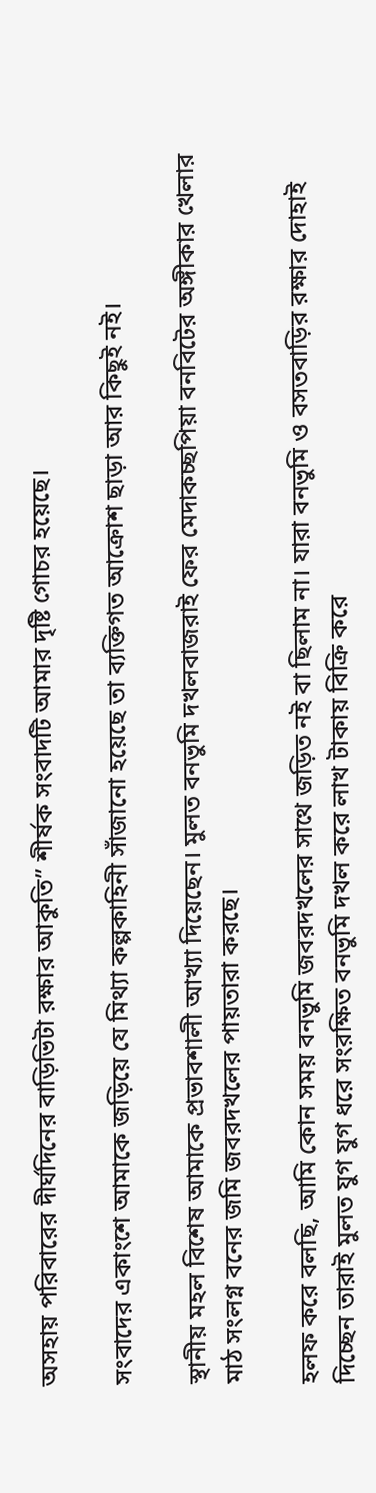অসহায় পরিবারের দীর্ঘদিনের বাড়িভিটা রক্ষার আকুতি” শীর্ষক সংবাদটি আমার দৃষ্টি গোচর হয়েছে।

সংবাদের একাংশে আমাকে জড়িয়ে যে মিথ্যা কল্পকাহিনী সাঁজানো হয়েছে তা ব্যক্তিগত আক্রোশ ছাড়া আর কিছুই নই।

স্থানীয় মহল বিশেষ আমাকে প্রভাবশালী আখ্যা দিয়েছেন। মুলত বনভুমি দখলবাজরাই ফের মেদাকচ্ছপিয়া বনবিটের অঙ্গীকার খেলার মাঠ সংলগ্ন বনের জমি জবরদখলের পায়তারা করছে।

হলফ করে বলছি, আমি কোন সময় বনভুমি জবরদখলের সাথে জড়িত নই বা ছিলাম না। যারা বনভুমি ও বসতবাড়ির রক্ষার দোহাই দিচ্ছেন তারাই মুলত যুগ যুগ ধরে সংরক্ষিত বনভুমি দখল করে লাখ টাকায় বিক্রি করে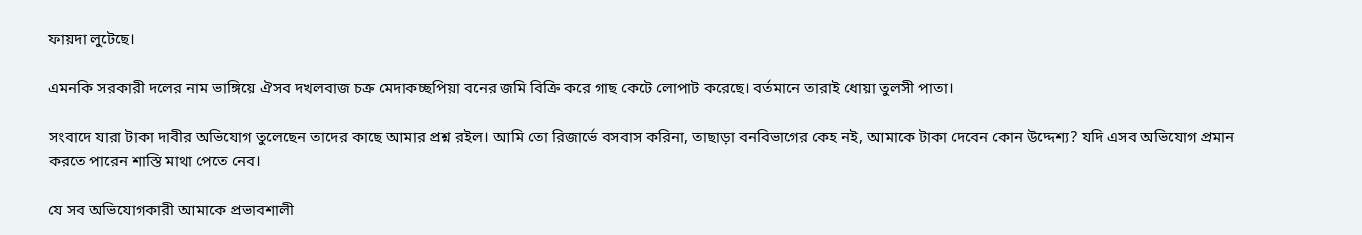ফায়দা লুটেছে।

এমনকি সরকারী দলের নাম ভাঙ্গিয়ে ঐসব দখলবাজ চক্র মেদাকচ্ছপিয়া বনের জমি বিক্রি করে গাছ কেটে লোপাট করেছে। বর্তমানে তারাই ধোয়া তুলসী পাতা।

সংবাদে যারা টাকা দাবীর অভিযোগ তুলেছেন তাদের কাছে আমার প্রশ্ন রইল। আমি তো রিজার্ভে বসবাস করিনা, তাছাড়া বনবিভাগের কেহ নই, আমাকে টাকা দেবেন কোন উদ্দেশ্য? যদি এসব অভিযোগ প্রমান করতে পারেন শাস্তি মাথা পেতে নেব।

যে সব অভিযোগকারী আমাকে প্রভাবশালী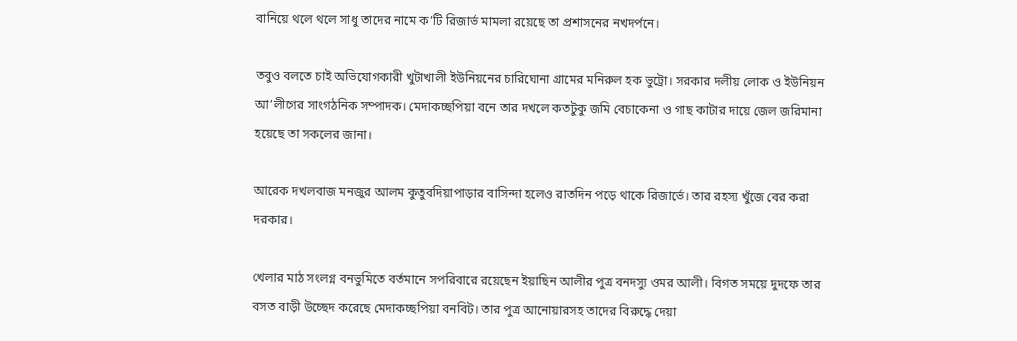বানিয়ে থলে থলে সাধু তাদের নামে ক’টি রিজার্ভ মামলা রয়েছে তা প্রশাসনের নখদর্পনে।

তবুও বলতে চাই অভিযোগকারী খুটাখালী ইউনিয়নের চারিঘোনা গ্রামের মনিরুল হক ভুট্রো। সরকার দলীয় লোক ও ইউনিয়ন আ’লীগের সাংগঠনিক সম্পাদক। মেদাকচ্ছপিয়া বনে তার দখলে কতটুকু জমি বেচাকেনা ও গাছ কাটার দায়ে জেল জরিমানা হয়েছে তা সকলের জানা।

আরেক দখলবাজ মনজুর আলম কুতুবদিয়াপাড়ার বাসিন্দা হলেও রাতদিন পড়ে থাকে রিজার্ভে। তার রহস্য খুঁজে বের করা দরকার।

খেলার মাঠ সংলগ্ন বনভুমিতে বর্তমানে সপরিবারে রয়েছেন ইয়াছিন আলীর পুত্র বনদস্যু ওমর আলী। বিগত সময়ে দুদফে তার বসত বাড়ী উচ্ছেদ করেছে মেদাকচ্ছপিয়া বনবিট। তার পুত্র আনোয়ারসহ তাদের বিরুদ্ধে দেয়া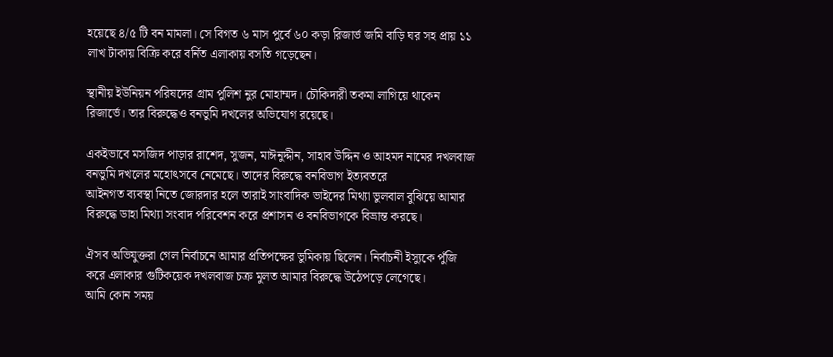হয়েছে ৪/৫ টি বন মামলা। সে বিগত ৬ মাস পুর্বে ৬০ কড়া রিজার্ভ জমি বাড়ি ঘর সহ প্রায় ১১ লাখ টাকায় বিক্রি করে বর্নিত এলাকায় বসতি গড়েছেন।

স্থানীয় ইউনিয়ন পরিষদের গ্রাম পুলিশ নুর মোহাম্মদ। চৌকিদারী তকমা লাগিয়ে থাকেন রিজার্ভে। তার বিরুদ্ধেও বনভুমি দখলের অভিযোগ রয়েছে।

একইভাবে মসজিদ পাড়ার রাশেদ, সুজন, মাঈনুদ্দীন, সাহাব উদ্দিন ও আহমদ নামের দখলবাজ বনভুমি দখলের মহোৎসবে নেমেছে। তাদের বিরুদ্ধে বনবিভাগ ইত্যবতরে
আইনগত ব্যবস্থা নিতে জোরদার হলে তারাই সাংবাদিক ভাইদের মিথ্যা ভুলবাল বুঝিয়ে আমার বিরুদ্ধে ডাহা মিথ্যা সংবাদ পরিবেশন করে প্রশাসন ও বনবিভাগকে বিভ্রান্ত করছে।

ঐসব অভিযুক্তরা গেল নির্বাচনে আমার প্রতিপক্ষের ভুমিকায় ছিলেন। নির্বাচনী ইস্যুকে পুঁজি করে এলাকার গুটিকয়েক দখলবাজ চক্র মুলত আমার বিরুদ্ধে উঠেপড়ে লেগেছে।
আমি কোন সময়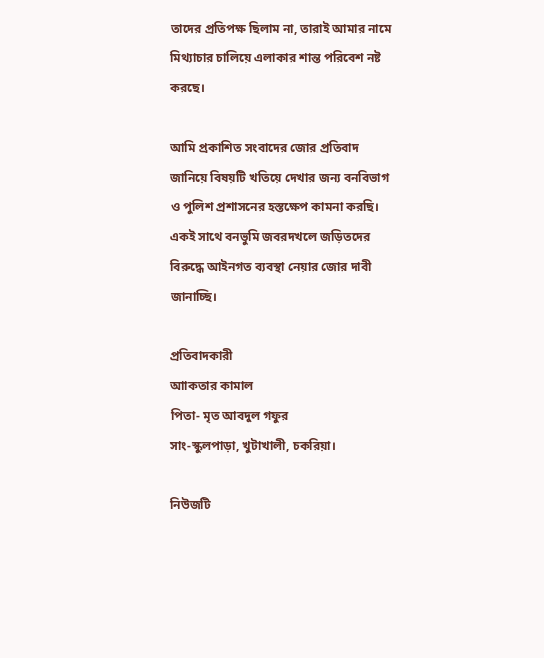তাদের প্রতিপক্ষ ছিলাম না, তারাই আমার নামে মিথ্যাচার চালিয়ে এলাকার শান্ত পরিবেশ নষ্ট করছে।

আমি প্রকাশিত সংবাদের জোর প্রতিবাদ জানিয়ে বিষয়টি খতিয়ে দেখার জন্য বনবিভাগ ও পুলিশ প্রশাসনের হস্তক্ষেপ কামনা করছি। একই সাথে বনভুমি জবরদখলে জড়িতদের বিরুদ্ধে আইনগত ব্যবস্থা নেয়ার জোর দাবী জানাচ্ছি।

প্রতিবাদকারী
আাকতার কামাল
পিতা- মৃত আবদুল গফুর
সাং-স্কুলপাড়া, খুটাখালী, চকরিয়া।

নিউজটি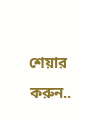শেয়ার করুন..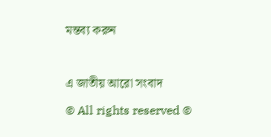মন্তব্য করুন

এ জাতীয় আরো সংবাদ
© All rights reserved ©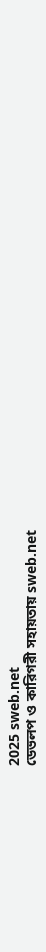2025 sweb.net
ডেভলপ ও কারিগরী সহায়তায় sweb.net